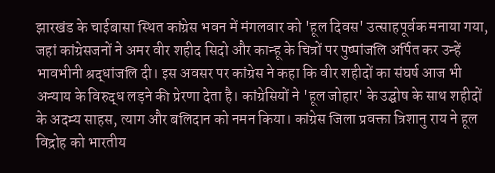झारखंड के चाईबासा स्थित कांग्रेस भवन में मंगलवार को 'हूल दिवस' उत्साहपूर्वक मनाया गया, जहां कांग्रेसजनों ने अमर वीर शहीद सिदो और कान्हू के चित्रों पर पुष्पांजलि अर्पित कर उन्हें भावभीनी श्रद्धांजलि दी। इस अवसर पर कांग्रेस ने कहा कि वीर शहीदों का संघर्ष आज भी अन्याय के विरुद्ध लड़ने की प्रेरणा देता है। कांग्रेसियों ने 'हूल जोहार' के उद्घोष के साथ शहीदों के अदम्य साहस, त्याग और बलिदान को नमन किया। कांग्रेस जिला प्रवक्ता त्रिशानु राय ने हूल विद्रोह को भारतीय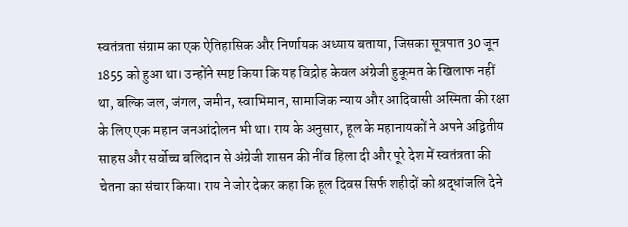स्वतंत्रता संग्राम का एक ऐतिहासिक और निर्णायक अध्याय बताया, जिसका सूत्रपात 30 जून 1855 को हुआ था। उन्होंने स्पष्ट किया कि यह विद्रोह केवल अंग्रेजी हुकूमत के खिलाफ नहीं था, बल्कि जल, जंगल, जमीन, स्वाभिमान, सामाजिक न्याय और आदिवासी अस्मिता की रक्षा के लिए एक महान जनआंदोलन भी था। राय के अनुसार, हूल के महानायकों ने अपने अद्वितीय साहस और सर्वोच्च बलिदान से अंग्रेजी शासन की नींव हिला दी और पूरे देश में स्वतंत्रता की चेतना का संचार किया। राय ने जोर देकर कहा कि हूल दिवस सिर्फ शहीदों को श्रद्धांजलि देने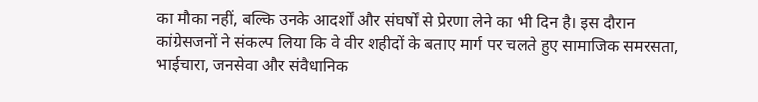का मौका नहीं, बल्कि उनके आदर्शों और संघर्षों से प्रेरणा लेने का भी दिन है। इस दौरान कांग्रेसजनों ने संकल्प लिया कि वे वीर शहीदों के बताए मार्ग पर चलते हुए सामाजिक समरसता, भाईचारा, जनसेवा और संवैधानिक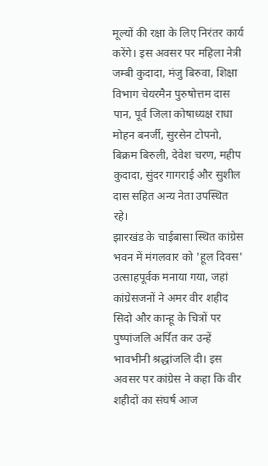मूल्यों की रक्षा के लिए निरंतर कार्य करेंगे। इस अवसर पर महिला नेत्री जम्बी कुदादा, मंजु बिरुवा, शिक्षा विभाग चेयरमैन पुरुषोत्तम दास पान, पूर्व जिला कोषाध्यक्ष राधा मोहन बनर्जी, सुरसेन टोपनो, बिक्रम बिरुली, देवेश चरण, महीप कुदादा, सुंदर गागराई और सुशील दास सहित अन्य नेता उपस्थित रहे।
झारखंड के चाईबासा स्थित कांग्रेस भवन में मंगलवार को 'हूल दिवस' उत्साहपूर्वक मनाया गया, जहां कांग्रेसजनों ने अमर वीर शहीद सिदो और कान्हू के चित्रों पर पुष्पांजलि अर्पित कर उन्हें भावभीनी श्रद्धांजलि दी। इस अवसर पर कांग्रेस ने कहा कि वीर शहीदों का संघर्ष आज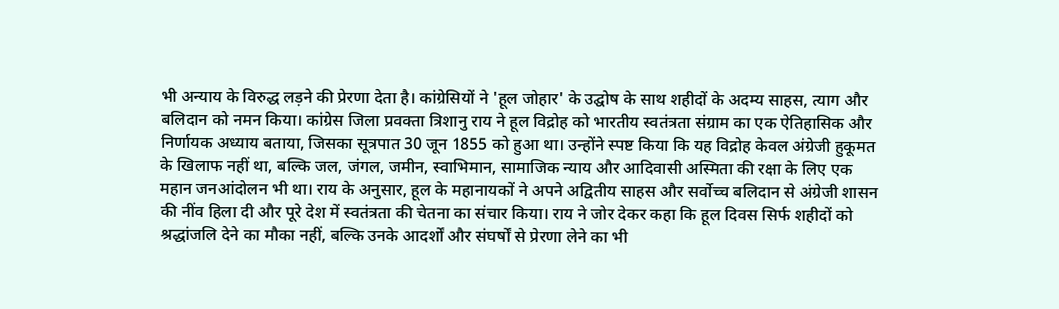भी अन्याय के विरुद्ध लड़ने की प्रेरणा देता है। कांग्रेसियों ने 'हूल जोहार' के उद्घोष के साथ शहीदों के अदम्य साहस, त्याग और बलिदान को नमन किया। कांग्रेस जिला प्रवक्ता त्रिशानु राय ने हूल विद्रोह को भारतीय स्वतंत्रता संग्राम का एक ऐतिहासिक और निर्णायक अध्याय बताया, जिसका सूत्रपात 30 जून 1855 को हुआ था। उन्होंने स्पष्ट किया कि यह विद्रोह केवल अंग्रेजी हुकूमत के खिलाफ नहीं था, बल्कि जल, जंगल, जमीन, स्वाभिमान, सामाजिक न्याय और आदिवासी अस्मिता की रक्षा के लिए एक महान जनआंदोलन भी था। राय के अनुसार, हूल के महानायकों ने अपने अद्वितीय साहस और सर्वोच्च बलिदान से अंग्रेजी शासन की नींव हिला दी और पूरे देश में स्वतंत्रता की चेतना का संचार किया। राय ने जोर देकर कहा कि हूल दिवस सिर्फ शहीदों को श्रद्धांजलि देने का मौका नहीं, बल्कि उनके आदर्शों और संघर्षों से प्रेरणा लेने का भी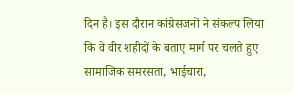दिन है। इस दौरान कांग्रेसजनों ने संकल्प लिया कि वे वीर शहीदों के बताए मार्ग पर चलते हुए सामाजिक समरसता, भाईचारा,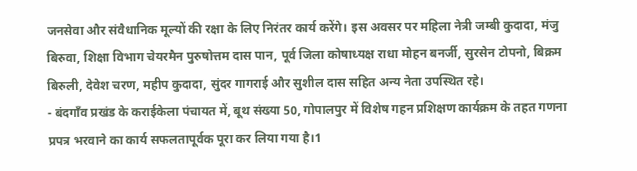जनसेवा और संवैधानिक मूल्यों की रक्षा के लिए निरंतर कार्य करेंगे। इस अवसर पर महिला नेत्री जम्बी कुदादा, मंजु बिरुवा, शिक्षा विभाग चेयरमैन पुरुषोत्तम दास पान, पूर्व जिला कोषाध्यक्ष राधा मोहन बनर्जी, सुरसेन टोपनो, बिक्रम बिरुली, देवेश चरण, महीप कुदादा, सुंदर गागराई और सुशील दास सहित अन्य नेता उपस्थित रहे।
- बंदगाँव प्रखंड के कराईकेला पंचायत में, बूथ संख्या 50, गोपालपुर में विशेष गहन प्रशिक्षण कार्यक्रम के तहत गणना प्रपत्र भरवाने का कार्य सफलतापूर्वक पूरा कर लिया गया है।1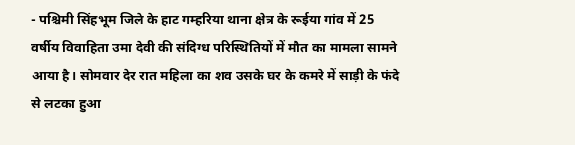- पश्चिमी सिंहभूम जिले के हाट गम्हरिया थाना क्षेत्र के रूईया गांव में 25 वर्षीय विवाहिता उमा देवी की संदिग्ध परिस्थितियों में मौत का मामला सामने आया है। सोमवार देर रात महिला का शव उसके घर के कमरे में साड़ी के फंदे से लटका हुआ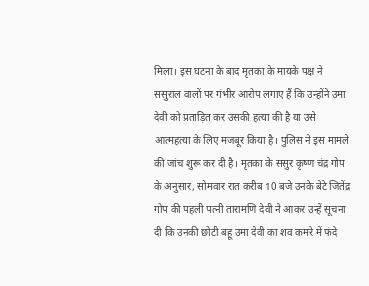मिला। इस घटना के बाद मृतका के मायके पक्ष ने ससुराल वालों पर गंभीर आरोप लगाए हैं कि उन्होंने उमा देवी को प्रताड़ित कर उसकी हत्या की है या उसे आत्महत्या के लिए मजबूर किया है। पुलिस ने इस मामले की जांच शुरू कर दी है। मृतका के ससुर कृष्ण चंद्र गोप के अनुसार, सोमवार रात करीब 10 बजे उनके बेटे जितेंद्र गोप की पहली पत्नी तारामणि देवी ने आकर उन्हें सूचना दी कि उनकी छोटी बहू उमा देवी का शव कमरे में फंदे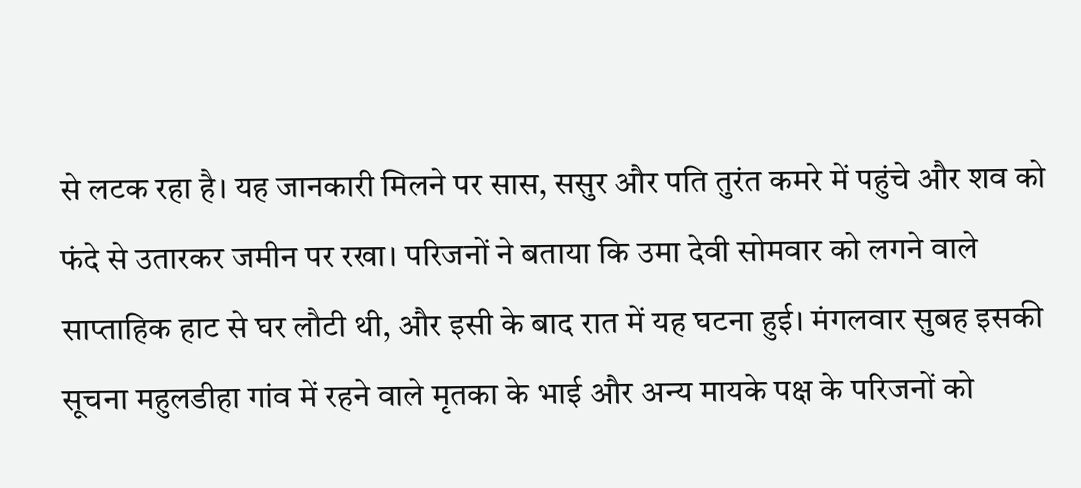से लटक रहा है। यह जानकारी मिलने पर सास, ससुर और पति तुरंत कमरे में पहुंचे और शव को फंदे से उतारकर जमीन पर रखा। परिजनों ने बताया कि उमा देवी सोमवार को लगने वाले साप्ताहिक हाट से घर लौटी थी, और इसी के बाद रात में यह घटना हुई। मंगलवार सुबह इसकी सूचना महुलडीहा गांव में रहने वाले मृतका के भाई और अन्य मायके पक्ष के परिजनों को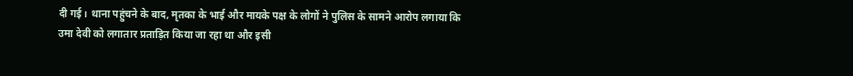दी गई। थाना पहुंचने के बाद, मृतका के भाई और मायके पक्ष के लोगों ने पुलिस के सामने आरोप लगाया कि उमा देवी को लगातार प्रताड़ित किया जा रहा था और इसी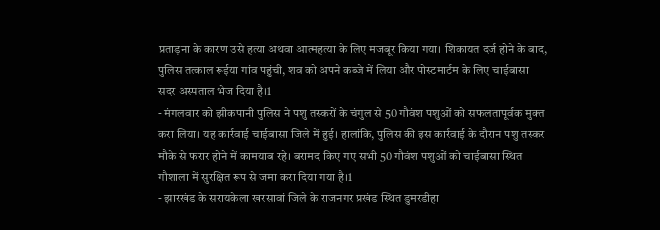प्रताड़ना के कारण उसे हत्या अथवा आत्महत्या के लिए मजबूर किया गया। शिकायत दर्ज होने के बाद, पुलिस तत्काल रूईया गांव पहुंची, शव को अपने कब्जे में लिया और पोस्टमार्टम के लिए चाईबासा सदर अस्पताल भेज दिया है।1
- मंगलवार को झीकपानी पुलिस ने पशु तस्करों के चंगुल से 50 गौवंश पशुओं को सफलतापूर्वक मुक्त करा लिया। यह कार्रवाई चाईबासा जिले में हुई। हालांकि, पुलिस की इस कार्रवाई के दौरान पशु तस्कर मौके से फरार होने में कामयाब रहे। बरामद किए गए सभी 50 गौवंश पशुओं को चाईबासा स्थित गौशाला में सुरक्षित रूप से जमा करा दिया गया है।1
- झारखंड के सरायकेला खरसावां जिले के राजनगर प्रखंड स्थित डुमरडीहा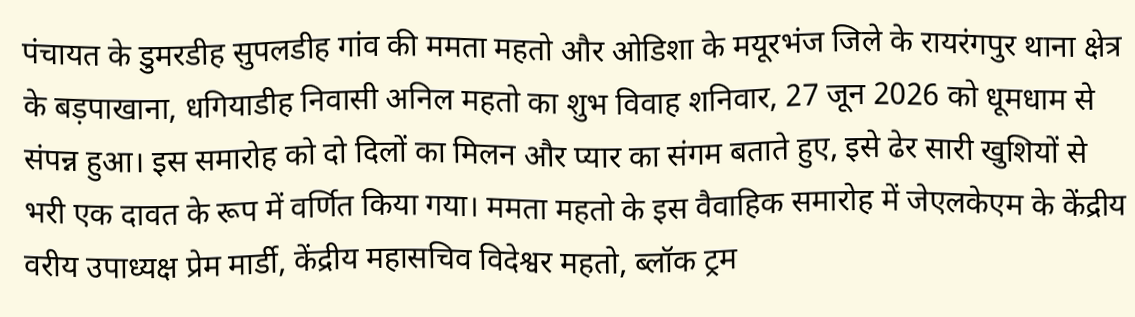पंचायत के डुमरडीह सुपलडीह गांव की ममता महतो और ओडिशा के मयूरभंज जिले के रायरंगपुर थाना क्षेत्र के बड़पाखाना, धगियाडीह निवासी अनिल महतो का शुभ विवाह शनिवार, 27 जून 2026 को धूमधाम से संपन्न हुआ। इस समारोह को दो दिलों का मिलन और प्यार का संगम बताते हुए, इसे ढेर सारी खुशियों से भरी एक दावत के रूप में वर्णित किया गया। ममता महतो के इस वैवाहिक समारोह में जेएलकेएम के केंद्रीय वरीय उपाध्यक्ष प्रेम मार्डी, केंद्रीय महासचिव विदेश्वर महतो, ब्लॉक ट्रम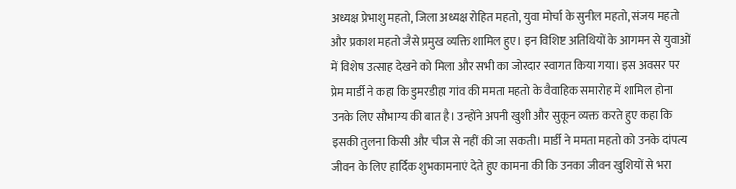अध्यक्ष प्रेभाशु महतो, जिला अध्यक्ष रोहित महतो, युवा मोर्चा के सुनील महतो, संजय महतो और प्रकाश महतो जैसे प्रमुख व्यक्ति शामिल हुए। इन विशिष्ट अतिथियों के आगमन से युवाओं में विशेष उत्साह देखने को मिला और सभी का जोरदार स्वागत किया गया। इस अवसर पर प्रेम मार्डी ने कहा कि डुमरडीहा गांव की ममता महतो के वैवाहिक समारोह में शामिल होना उनके लिए सौभाग्य की बात है। उन्होंने अपनी खुशी और सुकून व्यक्त करते हुए कहा कि इसकी तुलना किसी और चीज से नहीं की जा सकती। मार्डी ने ममता महतो को उनके दांपत्य जीवन के लिए हार्दिक शुभकामनाएं देते हुए कामना की कि उनका जीवन खुशियों से भरा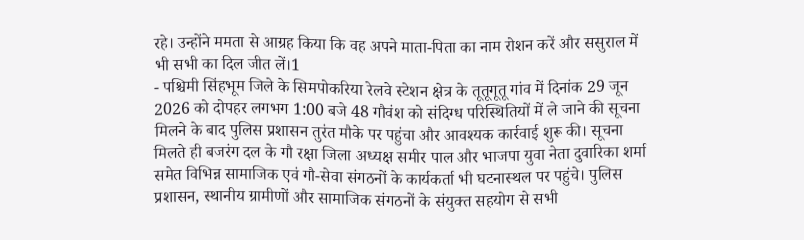रहे। उन्होंने ममता से आग्रह किया कि वह अपने माता-पिता का नाम रोशन करें और ससुराल में भी सभी का दिल जीत लें।1
- पश्चिमी सिंहभूम जिले के सिमपोकरिया रेलवे स्टेशन क्षेत्र के तूतूगूतू गांव में दिनांक 29 जून 2026 को दोपहर लगभग 1:00 बजे 48 गौवंश को संदिग्ध परिस्थितियों में ले जाने की सूचना मिलने के बाद पुलिस प्रशासन तुरंत मौके पर पहुंचा और आवश्यक कार्रवाई शुरू की। सूचना मिलते ही बजरंग दल के गौ रक्षा जिला अध्यक्ष समीर पाल और भाजपा युवा नेता दुवारिका शर्मा समेत विभिन्न सामाजिक एवं गौ-सेवा संगठनों के कार्यकर्ता भी घटनास्थल पर पहुंचे। पुलिस प्रशासन, स्थानीय ग्रामीणों और सामाजिक संगठनों के संयुक्त सहयोग से सभी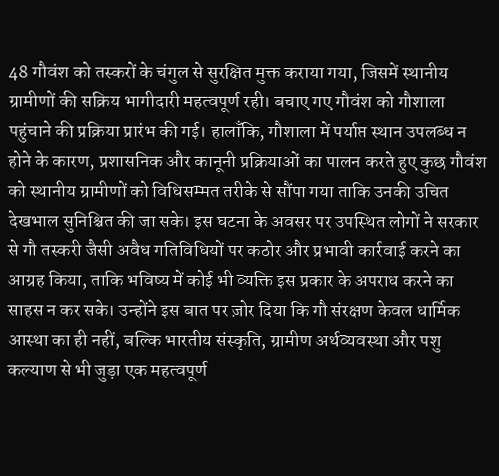48 गौवंश को तस्करों के चंगुल से सुरक्षित मुक्त कराया गया, जिसमें स्थानीय ग्रामीणों की सक्रिय भागीदारी महत्वपूर्ण रही। बचाए गए गौवंश को गौशाला पहुंचाने की प्रक्रिया प्रारंभ की गई। हालाँकि, गौशाला में पर्याप्त स्थान उपलब्ध न होने के कारण, प्रशासनिक और कानूनी प्रक्रियाओं का पालन करते हुए कुछ गौवंश को स्थानीय ग्रामीणों को विधिसम्मत तरीके से सौंपा गया ताकि उनकी उचित देखभाल सुनिश्चित की जा सके। इस घटना के अवसर पर उपस्थित लोगों ने सरकार से गौ तस्करी जैसी अवैध गतिविधियों पर कठोर और प्रभावी कार्रवाई करने का आग्रह किया, ताकि भविष्य में कोई भी व्यक्ति इस प्रकार के अपराध करने का साहस न कर सके। उन्होंने इस बात पर ज़ोर दिया कि गौ संरक्षण केवल धार्मिक आस्था का ही नहीं, बल्कि भारतीय संस्कृति, ग्रामीण अर्थव्यवस्था और पशु कल्याण से भी जुड़ा एक महत्वपूर्ण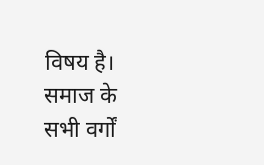विषय है। समाज के सभी वर्गों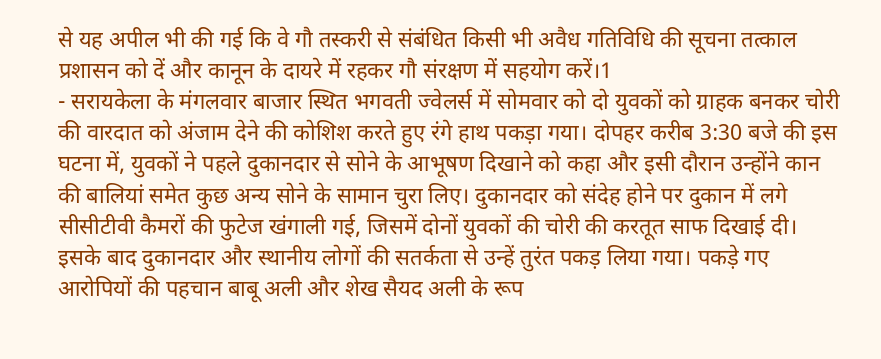से यह अपील भी की गई कि वे गौ तस्करी से संबंधित किसी भी अवैध गतिविधि की सूचना तत्काल प्रशासन को दें और कानून के दायरे में रहकर गौ संरक्षण में सहयोग करें।1
- सरायकेला के मंगलवार बाजार स्थित भगवती ज्वेलर्स में सोमवार को दो युवकों को ग्राहक बनकर चोरी की वारदात को अंजाम देने की कोशिश करते हुए रंगे हाथ पकड़ा गया। दोपहर करीब 3:30 बजे की इस घटना में, युवकों ने पहले दुकानदार से सोने के आभूषण दिखाने को कहा और इसी दौरान उन्होंने कान की बालियां समेत कुछ अन्य सोने के सामान चुरा लिए। दुकानदार को संदेह होने पर दुकान में लगे सीसीटीवी कैमरों की फुटेज खंगाली गई, जिसमें दोनों युवकों की चोरी की करतूत साफ दिखाई दी। इसके बाद दुकानदार और स्थानीय लोगों की सतर्कता से उन्हें तुरंत पकड़ लिया गया। पकड़े गए आरोपियों की पहचान बाबू अली और शेख सैयद अली के रूप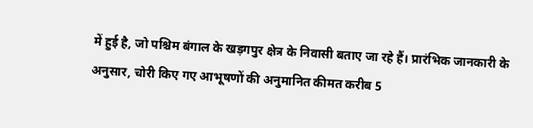में हुई है, जो पश्चिम बंगाल के खड़गपुर क्षेत्र के निवासी बताए जा रहे हैं। प्रारंभिक जानकारी के अनुसार, चोरी किए गए आभूषणों की अनुमानित कीमत करीब 5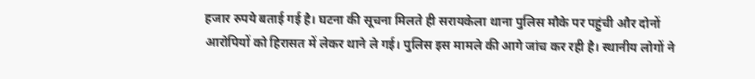हजार रुपये बताई गई है। घटना की सूचना मिलते ही सरायकेला थाना पुलिस मौके पर पहुंची और दोनों आरोपियों को हिरासत में लेकर थाने ले गई। पुलिस इस मामले की आगे जांच कर रही है। स्थानीय लोगों ने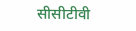सीसीटीवी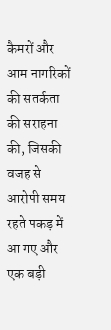कैमरों और आम नागरिकों की सतर्कता की सराहना की, जिसकी वजह से आरोपी समय रहते पकड़ में आ गए और एक बड़ी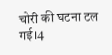चोरी की घटना टल गई।4